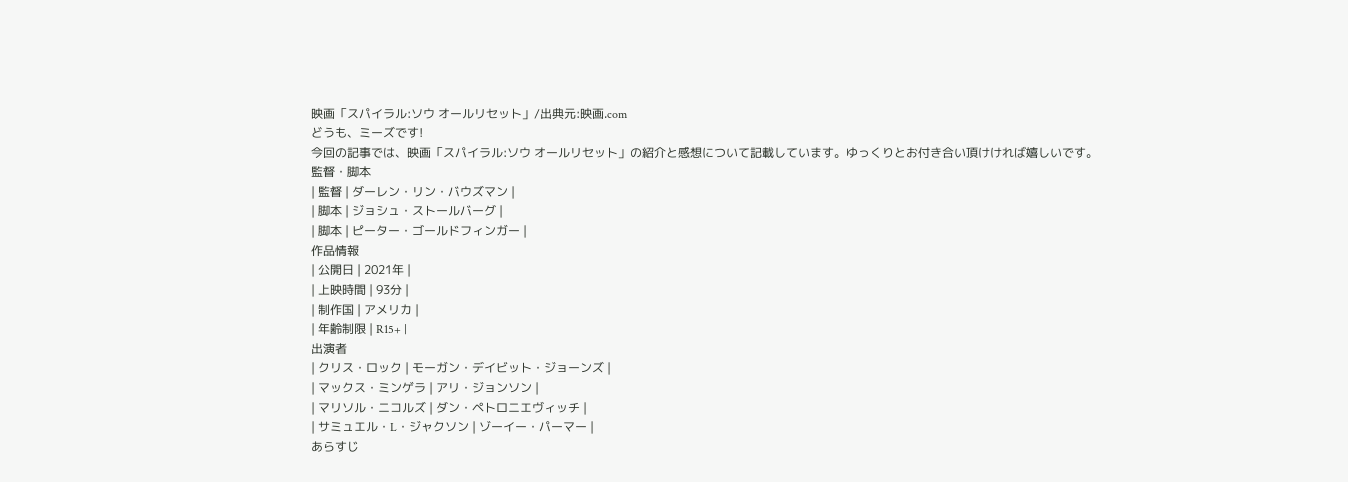映画「スパイラル:ソウ オールリセット」/出典元:映画.com
どうも、ミーズです!
今回の記事では、映画「スパイラル:ソウ オールリセット」の紹介と感想について記載しています。ゆっくりとお付き合い頂けければ嬉しいです。
監督・脚本
| 監督 | ダーレン・リン・バウズマン |
| 脚本 | ジョシュ・ストールバーグ |
| 脚本 | ピーター・ゴールドフィンガー |
作品情報
| 公開日 | 2021年 |
| 上映時間 | 93分 |
| 制作国 | アメリカ |
| 年齢制限 | R15+ |
出演者
| クリス・ロック | モーガン・デイビット・ジョーンズ |
| マックス・ミンゲラ | アリ・ジョンソン |
| マリソル・ニコルズ | ダン・ペトロニエヴィッチ |
| サミュエル・L・ジャクソン | ゾーイー・パーマー |
あらすじ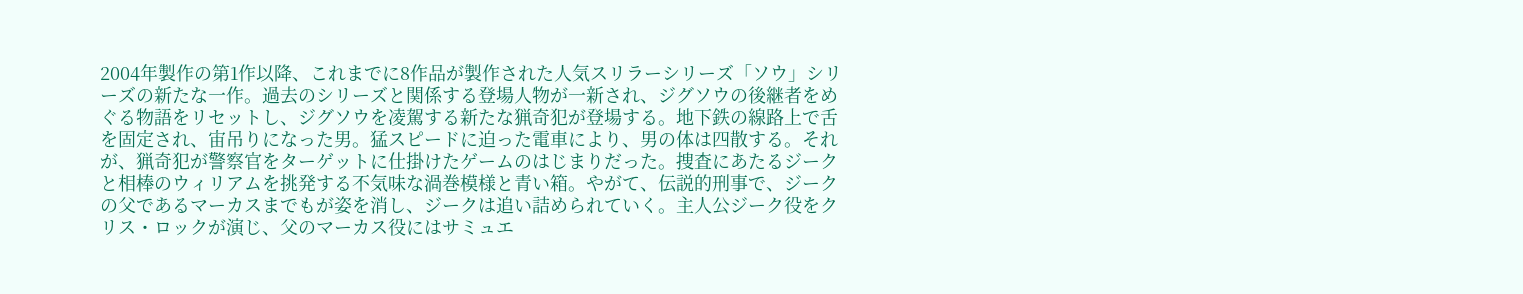2004年製作の第1作以降、これまでに8作品が製作された人気スリラーシリーズ「ソウ」シリーズの新たな一作。過去のシリーズと関係する登場人物が一新され、ジグソウの後継者をめぐる物語をリセットし、ジグソウを凌駕する新たな猟奇犯が登場する。地下鉄の線路上で舌を固定され、宙吊りになった男。猛スピードに迫った電車により、男の体は四散する。それが、猟奇犯が警察官をターゲットに仕掛けたゲームのはじまりだった。捜査にあたるジークと相棒のウィリアムを挑発する不気味な渦巻模様と青い箱。やがて、伝説的刑事で、ジークの父であるマーカスまでもが姿を消し、ジークは追い詰められていく。主人公ジーク役をクリス・ロックが演じ、父のマーカス役にはサミュエ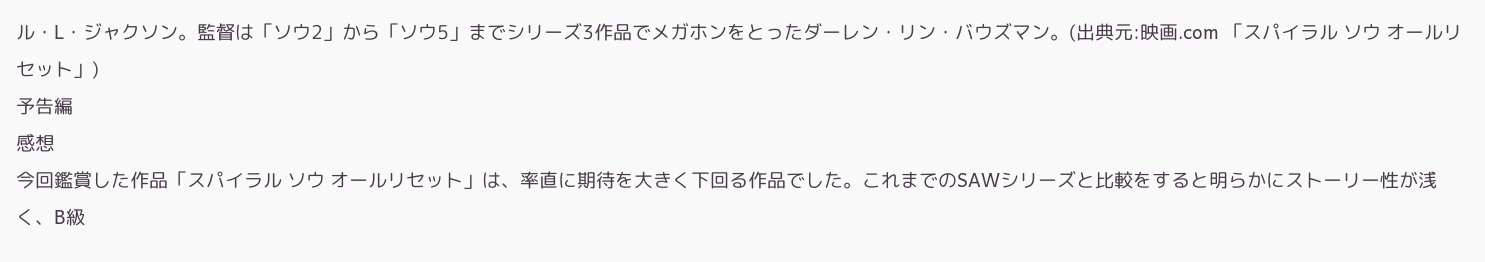ル・L・ジャクソン。監督は「ソウ2」から「ソウ5」までシリーズ3作品でメガホンをとったダーレン・リン・バウズマン。(出典元:映画.com 「スパイラル ソウ オールリセット」)
予告編
感想
今回鑑賞した作品「スパイラル ソウ オールリセット」は、率直に期待を大きく下回る作品でした。これまでのSAWシリーズと比較をすると明らかにストーリー性が浅く、B級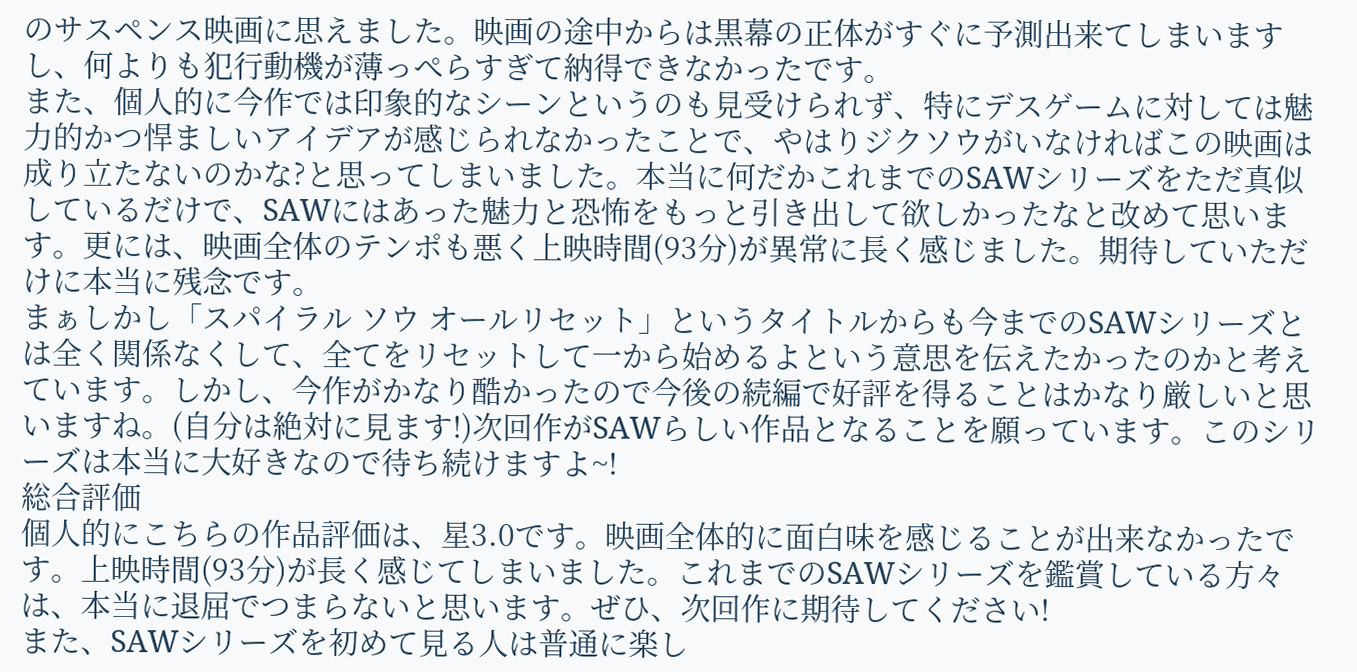のサスペンス映画に思えました。映画の途中からは黒幕の正体がすぐに予測出来てしまいますし、何よりも犯行動機が薄っぺらすぎて納得できなかったです。
また、個人的に今作では印象的なシーンというのも見受けられず、特にデスゲームに対しては魅力的かつ悍ましいアイデアが感じられなかったことで、やはりジクソウがいなければこの映画は成り立たないのかな?と思ってしまいました。本当に何だかこれまでのSAWシリーズをただ真似しているだけで、SAWにはあった魅力と恐怖をもっと引き出して欲しかったなと改めて思います。更には、映画全体のテンポも悪く上映時間(93分)が異常に長く感じました。期待していただけに本当に残念です。
まぁしかし「スパイラル ソウ オールリセット」というタイトルからも今までのSAWシリーズとは全く関係なくして、全てをリセットして一から始めるよという意思を伝えたかったのかと考えています。しかし、今作がかなり酷かったので今後の続編で好評を得ることはかなり厳しいと思いますね。(自分は絶対に見ます!)次回作がSAWらしい作品となることを願っています。このシリーズは本当に大好きなので待ち続けますよ~!
総合評価
個人的にこちらの作品評価は、星3.0です。映画全体的に面白味を感じることが出来なかったです。上映時間(93分)が長く感じてしまいました。これまでのSAWシリーズを鑑賞している方々は、本当に退屈でつまらないと思います。ぜひ、次回作に期待してください!
また、SAWシリーズを初めて見る人は普通に楽し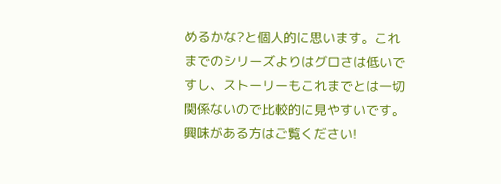めるかな?と個人的に思います。これまでのシリーズよりはグロさは低いですし、ストーリーもこれまでとは一切関係ないので比較的に見やすいです。興味がある方はご覧ください!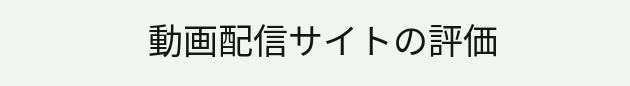動画配信サイトの評価